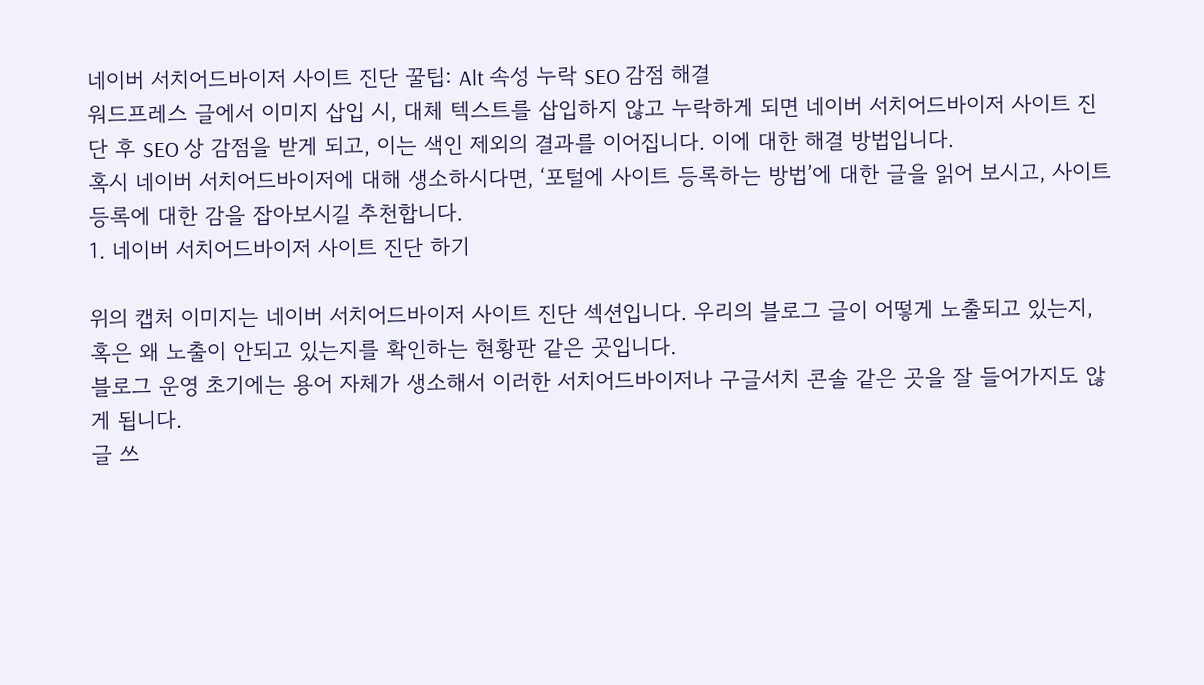네이버 서치어드바이저 사이트 진단 꿀팁: Alt 속성 누락 SEO 감점 해결
워드프레스 글에서 이미지 삽입 시, 대체 텍스트를 삽입하지 않고 누락하게 되면 네이버 서치어드바이저 사이트 진단 후 SEO 상 감점을 받게 되고, 이는 색인 제외의 결과를 이어집니다. 이에 대한 해결 방법입니다.
혹시 네이버 서치어드바이저에 대해 생소하시다면, ‘포털에 사이트 등록하는 방법’에 대한 글을 읽어 보시고, 사이트 등록에 대한 감을 잡아보시길 추천합니다.
1. 네이버 서치어드바이저 사이트 진단 하기

위의 캡처 이미지는 네이버 서치어드바이저 사이트 진단 섹션입니다. 우리의 블로그 글이 어떻게 노출되고 있는지, 혹은 왜 노출이 안되고 있는지를 확인하는 현황판 같은 곳입니다.
블로그 운영 초기에는 용어 자체가 생소해서 이러한 서치어드바이저나 구글서치 콘솔 같은 곳을 잘 들어가지도 않게 됩니다.
글 쓰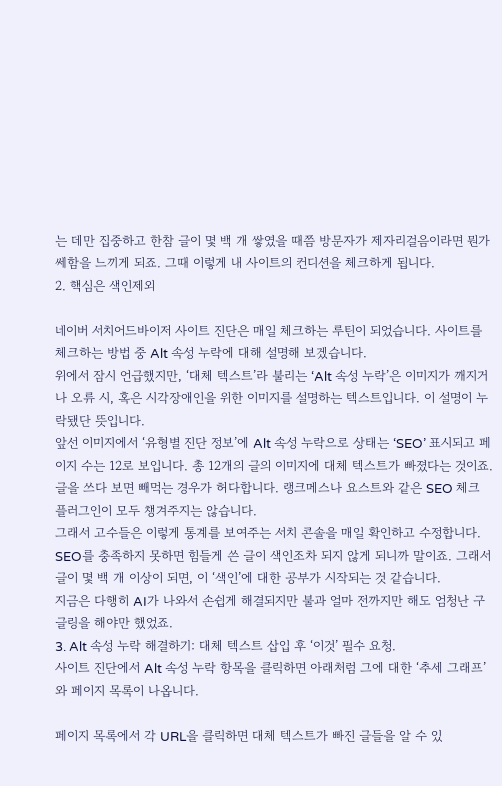는 데만 집중하고 한참 글이 몇 백 개 쌓였을 때쯤 방문자가 제자리걸음이라면 뭔가 쎄함을 느끼게 되죠. 그때 이렇게 내 사이트의 컨디션을 체크하게 됩니다.
2. 핵심은 색인제외

네이버 서치어드바이저 사이트 진단은 매일 체크하는 루틴이 되었습니다. 사이트를 체크하는 방법 중 Alt 속성 누락에 대해 설명해 보겠습니다.
위에서 잠시 언급했지만, ‘대체 텍스트’라 불리는 ‘Alt 속성 누락’은 이미지가 깨지거나 오류 시, 혹은 시각장애인을 위한 이미지를 설명하는 텍스트입니다. 이 설명이 누락됐단 뜻입니다.
앞선 이미지에서 ‘유형별 진단 정보’에 Alt 속성 누락으로 상태는 ‘SEO’ 표시되고 페이지 수는 12로 보입니다. 총 12개의 글의 이미지에 대체 텍스트가 빠졌다는 것이죠.
글을 쓰다 보면 빼먹는 경우가 허다합니다. 랭크메스나 요스트와 같은 SEO 체크 플러그인이 모두 챙겨주지는 않습니다.
그래서 고수들은 이렇게 통계를 보여주는 서치 콘솔을 매일 확인하고 수정합니다.
SEO를 충족하지 못하면 힘들게 쓴 글이 색인조차 되지 않게 되니까 말이죠. 그래서 글이 몇 백 개 이상이 되면, 이 ‘색인’에 대한 공부가 시작되는 것 같습니다.
지금은 다행히 AI가 나와서 손쉽게 해결되지만 불과 얼마 전까지만 해도 엄청난 구글링을 해야만 했었죠.
3. Alt 속성 누락 해결하기: 대체 텍스트 삽입 후 ‘이것’ 필수 요청.
사이트 진단에서 Alt 속성 누락 항목을 클릭하면 아래처럼 그에 대한 ‘추세 그래프’와 페이지 목록이 나옵니다.

페이지 목록에서 각 URL을 클릭하면 대체 텍스트가 빠진 글들을 알 수 있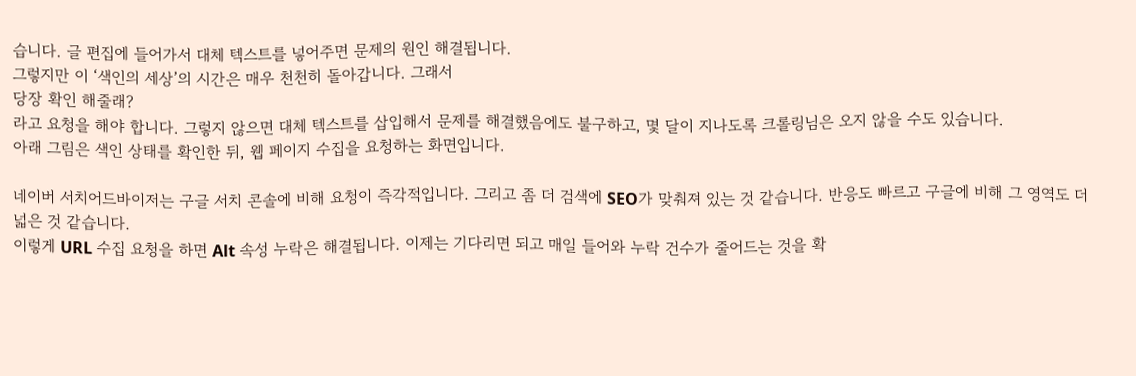습니다. 글 편집에 들어가서 대체 텍스트를 넣어주면 문제의 원인 해결됩니다.
그렇지만 이 ‘색인의 세상’의 시간은 매우 천천히 돌아갑니다. 그래서
당장 확인 해줄래?
라고 요청을 해야 합니다. 그렇지 않으면 대체 텍스트를 삽입해서 문제를 해결했음에도 불구하고, 몇 달이 지나도록 크롤링님은 오지 않을 수도 있습니다.
아래 그림은 색인 상태를 확인한 뒤, 웹 페이지 수집을 요청하는 화면입니다.

네이버 서치어드바이저는 구글 서치 콘솔에 비해 요청이 즉각적입니다. 그리고 좀 더 검색에 SEO가 맞춰져 있는 것 같습니다. 반응도 빠르고 구글에 비해 그 영역도 더 넓은 것 같습니다.
이렇게 URL 수집 요청을 하면 Alt 속성 누락은 해결됩니다. 이제는 기다리면 되고 매일 들어와 누락 건수가 줄어드는 것을 확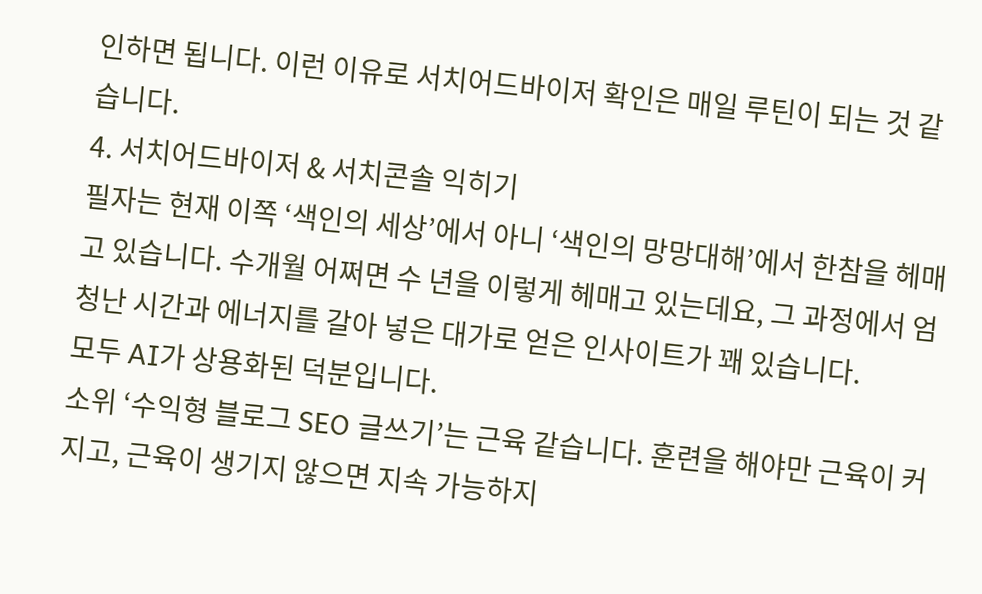인하면 됩니다. 이런 이유로 서치어드바이저 확인은 매일 루틴이 되는 것 같습니다.
4. 서치어드바이저 & 서치콘솔 익히기
필자는 현재 이쪽 ‘색인의 세상’에서 아니 ‘색인의 망망대해’에서 한참을 헤매고 있습니다. 수개월 어쩌면 수 년을 이렇게 헤매고 있는데요, 그 과정에서 엄청난 시간과 에너지를 갈아 넣은 대가로 얻은 인사이트가 꽤 있습니다.
모두 AI가 상용화된 덕분입니다.
소위 ‘수익형 블로그 SEO 글쓰기’는 근육 같습니다. 훈련을 해야만 근육이 커지고, 근육이 생기지 않으면 지속 가능하지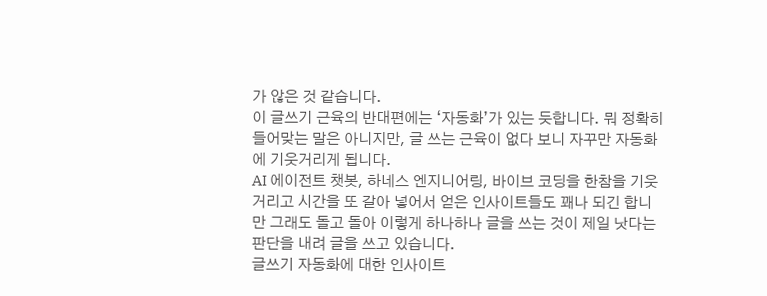가 않은 것 같습니다.
이 글쓰기 근육의 반대편에는 ‘자동화’가 있는 듯합니다. 뭐 정확히 들어맞는 말은 아니지만, 글 쓰는 근육이 없다 보니 자꾸만 자동화에 기웃거리게 됩니다.
AI 에이전트 챗봇, 하네스 엔지니어링, 바이브 코딩을 한참을 기웃거리고 시간을 또 갈아 넣어서 얻은 인사이트들도 꽤나 되긴 합니만 그래도 돌고 돌아 이렇게 하나하나 글을 쓰는 것이 제일 낫다는 판단을 내려 글을 쓰고 있습니다.
글쓰기 자동화에 대한 인사이트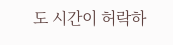도 시간이 허락하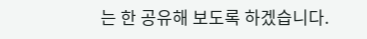는 한 공유해 보도록 하겠습니다.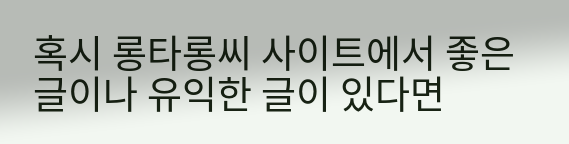혹시 롱타롱씨 사이트에서 좋은 글이나 유익한 글이 있다면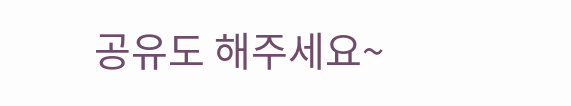공유도 해주세요~